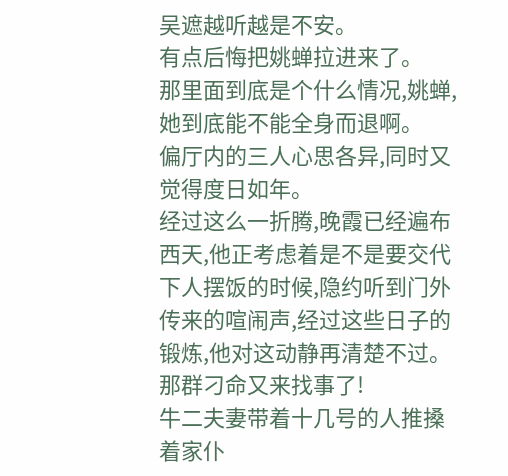吴遮越听越是不安。
有点后悔把姚蝉拉进来了。
那里面到底是个什么情况,姚蝉,她到底能不能全身而退啊。
偏厅内的三人心思各异,同时又觉得度日如年。
经过这么一折腾,晚霞已经遍布西天,他正考虑着是不是要交代下人摆饭的时候,隐约听到门外传来的喧闹声,经过这些日子的锻炼,他对这动静再清楚不过。
那群刁命又来找事了!
牛二夫妻带着十几号的人推搡着家仆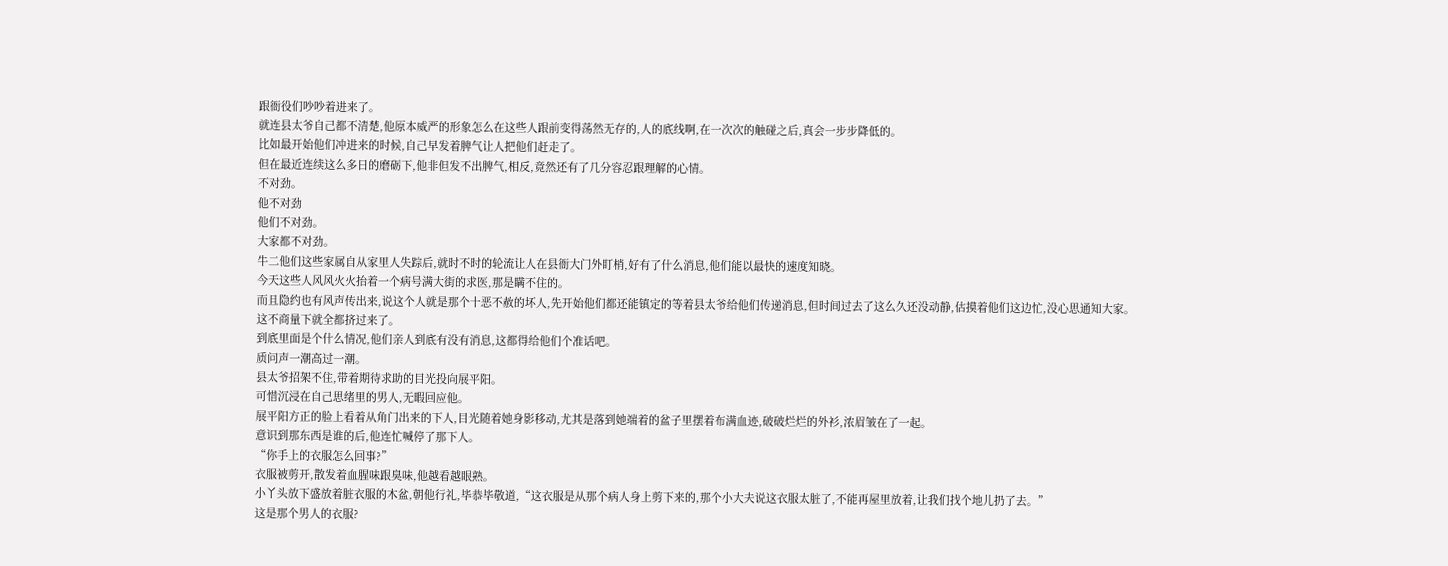跟衙役们吵吵着进来了。
就连县太爷自己都不清楚,他原本威严的形象怎么在这些人跟前变得荡然无存的,人的底线啊,在一次次的触碰之后,真会一步步降低的。
比如最开始他们冲进来的时候,自己早发着脾气让人把他们赶走了。
但在最近连续这么多日的磨砺下,他非但发不出脾气,相反,竟然还有了几分容忍跟理解的心情。
不对劲。
他不对劲
他们不对劲。
大家都不对劲。
牛二他们这些家属自从家里人失踪后,就时不时的轮流让人在县衙大门外盯梢,好有了什么消息,他们能以最快的速度知晓。
今天这些人风风火火抬着一个病号满大街的求医,那是瞒不住的。
而且隐约也有风声传出来,说这个人就是那个十恶不赦的坏人,先开始他们都还能镇定的等着县太爷给他们传递消息,但时间过去了这么久还没动静,估摸着他们这边忙,没心思通知大家。
这不商量下就全都挤过来了。
到底里面是个什么情况,他们亲人到底有没有消息,这都得给他们个准话吧。
质问声一潮高过一潮。
县太爷招架不住,带着期待求助的目光投向展平阳。
可惜沉浸在自己思绪里的男人,无暇回应他。
展平阳方正的脸上看着从角门出来的下人,目光随着她身影移动,尤其是落到她端着的盆子里摆着布满血迹,破破烂烂的外衫,浓眉皱在了一起。
意识到那东西是谁的后,他连忙喊停了那下人。
“你手上的衣服怎么回事?”
衣服被剪开,散发着血腥味跟臭味,他越看越眼熟。
小丫头放下盛放着脏衣服的木盆,朝他行礼,毕恭毕敬道,“这衣服是从那个病人身上剪下来的,那个小大夫说这衣服太脏了,不能再屋里放着,让我们找个地儿扔了去。”
这是那个男人的衣服?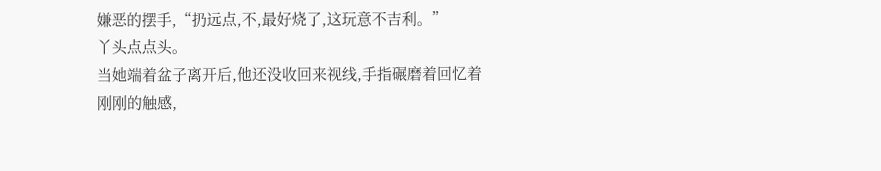嫌恶的摆手,“扔远点,不,最好烧了,这玩意不吉利。”
丫头点点头。
当她端着盆子离开后,他还没收回来视线,手指碾磨着回忆着刚刚的触感,